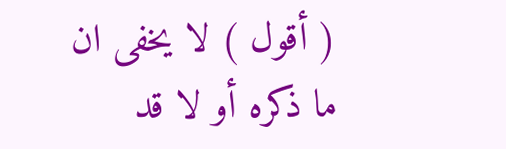( أقول ) لا يخفى ان ما ذكره أو لا قد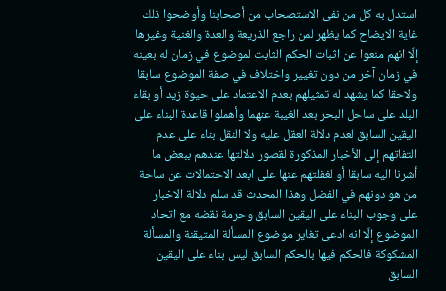استدل به كل من نفى الاستصحاب من أصحابنا وأوضحوا ذلك غاية الايضاح كما يظهر لمن راجع الذريعة والعدة والغنية وغيرها إلّا انهم منعوا عن اثبات الحكم الثابت لموضوع في زمان له بعينه في زمان آخر من دون تغيير واختلاف في صفة الموضوع سابقا ولاحقا كما يشهد له تمثيلهم بعدم الاعتماد على حيوة زيد أو بقاء البلد على ساحل البحر بعد الغيبة عنهما وأهملوا قاعدة البناء على اليقين السابق لعدم دلالة العقل عليه ولا النقل بناء على عدم التفاتهم إلى الأخبار المذكورة لقصور دلالتها عندهم ببعض ما أشرنا اليه سابقا أو لغفلتهم عنها على ابعد الاحتمالات عن ساحة من هو دونهم في الفضل وهذا المحدث قد سلم دلالة الاخبار على وجوب البناء على اليقين السابق وحرمة نقضه مع اتحاد الموضوع إلّا انه ادعى تغاير موضوع المسألة المتيقنة والمسألة المشكوكة فالحكم فيها بالحكم السابق ليس بناء على اليقين السابق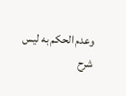وعدم الحكم به ليس
شرح